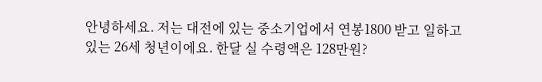안녕하세요. 저는 대전에 있는 중소기업에서 연봉1800 받고 일하고 있는 26세 청년이에요. 한달 실 수령액은 128만원?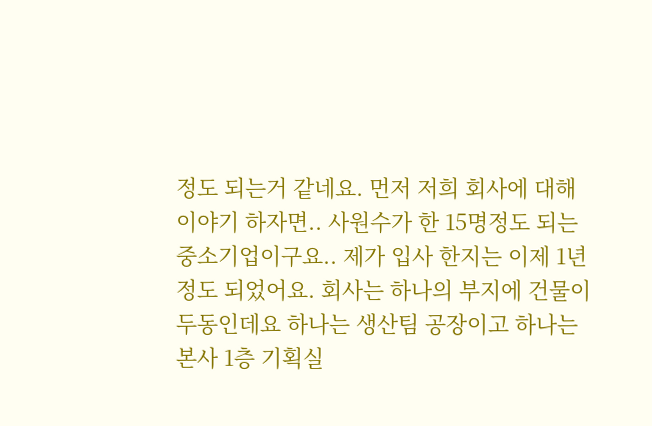정도 되는거 같네요. 먼저 저희 회사에 대해 이야기 하자면.. 사원수가 한 15명정도 되는 중소기업이구요.. 제가 입사 한지는 이제 1년 정도 되었어요. 회사는 하나의 부지에 건물이 두동인데요 하나는 생산팀 공장이고 하나는 본사 1층 기획실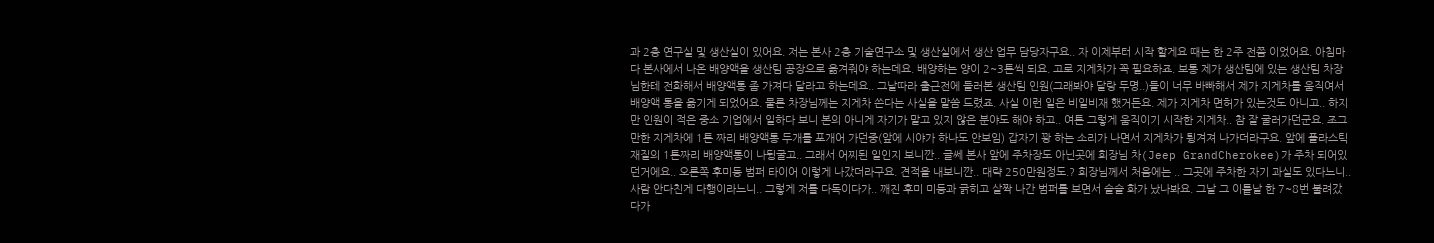과 2층 연구실 및 생산실이 있어요. 저는 본사 2층 기술연구소 및 생산실에서 생산 업무 담당자구요.. 자 이제부터 시작 할게요 때는 한 2주 전쯤 이었어요. 아침마다 본사에서 나온 배양액을 생산팀 공장으로 옮겨줘야 하는데요. 배양하는 양이 2~3톤씩 되요. 고로 지게차가 꼭 필요하죠. 보통 제가 생산팀에 있는 생산팀 차장님한테 전화해서 배양액통 좀 가져다 달라고 하는데요.. 그날따라 출근전에 들러본 생산팀 인원(그래봐야 달랑 두명..)들이 너무 바빠해서 제가 지게차를 움직여서 배양액 통을 옮기게 되었어요. 물론 차장님께는 지게차 쓴다는 사실을 말씀 드렸죠. 사실 이런 일은 비일비재 했거든요. 제가 지게차 면허가 있는것도 아니고.. 하지만 인원이 적은 중소 기업에서 일하다 보니 본의 아니게 자기가 맡고 있지 않은 분야도 해야 하고.. 여튼 그렇게 움직이기 시작한 지게차.. 참 잘 굴러가던군요. 조그만한 지게차에 1톤 짜리 배양액통 두개를 포개어 가던중(앞에 시야가 하나도 안보임) 갑자기 꽝 하는 소리가 나면서 지게차가 튕겨져 나가더라구요. 앞에 플라스틱재질의 1톤짜리 배양액통이 나뒹굴고.. 그래서 어찌된 일인지 보니깐.. 글쎄 본사 앞에 주차장도 아닌곳에 회장님 차(Jeep GrandCherokee)가 주차 되어있던거에요.. 오른쪽 후미등 범퍼 타이어 이렇게 나갔더라구요. 견적을 내보니깐.. 대략 250만원정도.? 회장님께서 처음에는 .. 그곳에 주차한 자기 과실도 있다느니.. 사람 안다친게 다행이라느니.. 그렇게 저를 다독이다가.. 깨진 후미 미등과 긁히고 살짝 나간 범퍼를 보면서 슬슬 화가 났나봐요. 그날 그 이틑날 한 7~8번 불려갔다가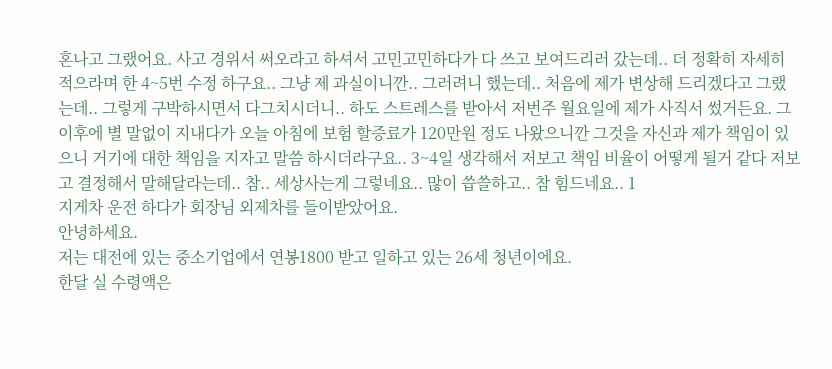혼나고 그랬어요. 사고 경위서 써오라고 하셔서 고민고민하다가 다 쓰고 보여드리러 갔는데.. 더 정확히 자세히 적으라며 한 4~5번 수정 하구요.. 그냥 제 과실이니깐.. 그러려니 했는데.. 처음에 제가 변상해 드리겠다고 그랬는데.. 그렇게 구박하시면서 다그치시더니.. 하도 스트레스를 받아서 저번주 월요일에 제가 사직서 썼거든요. 그 이후에 별 말없이 지내다가 오늘 아침에 보험 할증료가 120만원 정도 나왔으니깐 그것을 자신과 제가 책임이 있으니 거기에 대한 책임을 지자고 말씀 하시더라구요.. 3~4일 생각해서 저보고 책임 비율이 어떻게 될거 같다 저보고 결정해서 말해달라는데.. 참.. 세상사는게 그렇네요.. 많이 씁쓸하고.. 참 힘드네요.. 1
지게차 운전 하다가 회장님 외제차를 들이받았어요.
안녕하세요.
저는 대전에 있는 중소기업에서 연봉1800 받고 일하고 있는 26세 청년이에요.
한달 실 수령액은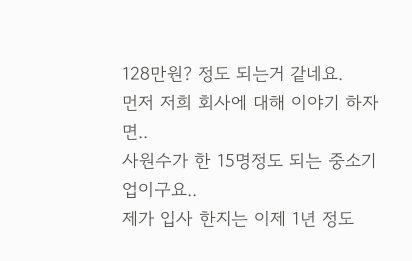128만원? 정도 되는거 같네요.
먼저 저희 회사에 대해 이야기 하자면..
사원수가 한 15명정도 되는 중소기업이구요..
제가 입사 한지는 이제 1년 정도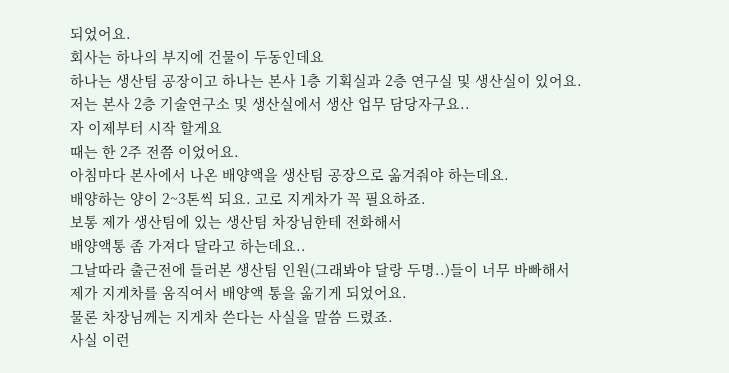되었어요.
회사는 하나의 부지에 건물이 두동인데요
하나는 생산팀 공장이고 하나는 본사 1층 기획실과 2층 연구실 및 생산실이 있어요.
저는 본사 2층 기술연구소 및 생산실에서 생산 업무 담당자구요..
자 이제부터 시작 할게요
때는 한 2주 전쯤 이었어요.
아침마다 본사에서 나온 배양액을 생산팀 공장으로 옮겨줘야 하는데요.
배양하는 양이 2~3톤씩 되요. 고로 지게차가 꼭 필요하죠.
보통 제가 생산팀에 있는 생산팀 차장님한테 전화해서
배양액통 좀 가져다 달라고 하는데요..
그날따라 출근전에 들러본 생산팀 인원(그래봐야 달랑 두명..)들이 너무 바빠해서
제가 지게차를 움직여서 배양액 통을 옮기게 되었어요.
물론 차장님께는 지게차 쓴다는 사실을 말씀 드렸죠.
사실 이런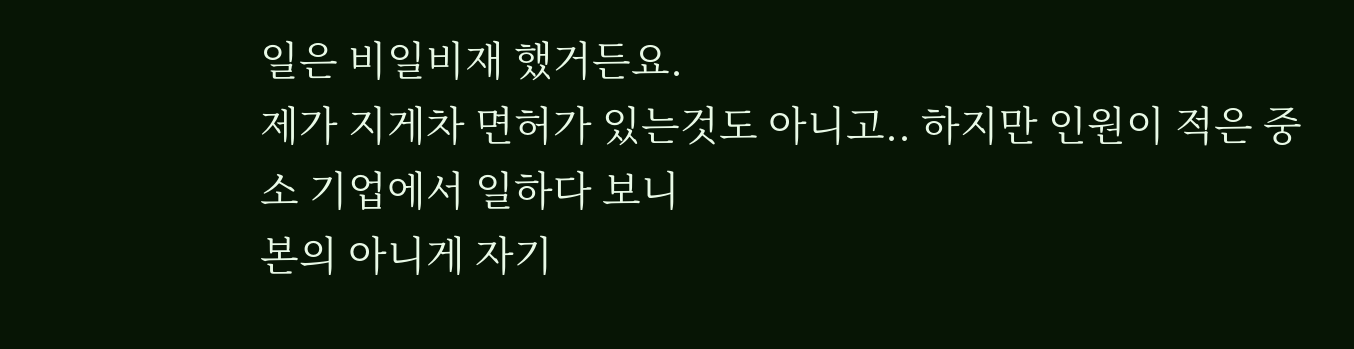일은 비일비재 했거든요.
제가 지게차 면허가 있는것도 아니고.. 하지만 인원이 적은 중소 기업에서 일하다 보니
본의 아니게 자기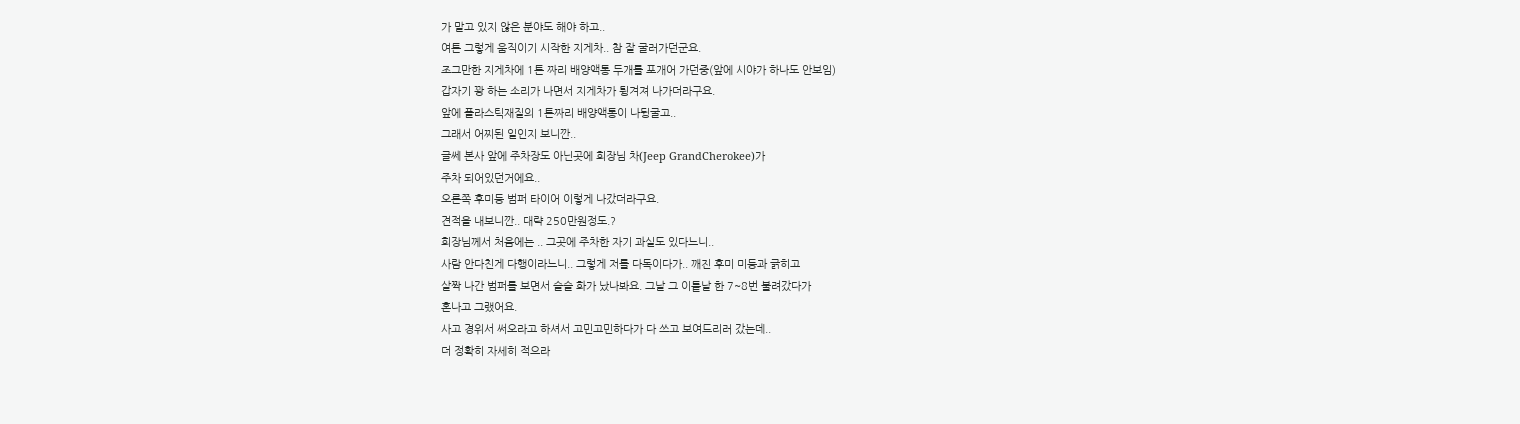가 맡고 있지 않은 분야도 해야 하고..
여튼 그렇게 움직이기 시작한 지게차.. 참 잘 굴러가던군요.
조그만한 지게차에 1톤 짜리 배양액통 두개를 포개어 가던중(앞에 시야가 하나도 안보임)
갑자기 꽝 하는 소리가 나면서 지게차가 튕겨져 나가더라구요.
앞에 플라스틱재질의 1톤짜리 배양액통이 나뒹굴고..
그래서 어찌된 일인지 보니깐..
글쎄 본사 앞에 주차장도 아닌곳에 회장님 차(Jeep GrandCherokee)가
주차 되어있던거에요..
오른쪽 후미등 범퍼 타이어 이렇게 나갔더라구요.
견적을 내보니깐.. 대략 250만원정도.?
회장님께서 처음에는 .. 그곳에 주차한 자기 과실도 있다느니..
사람 안다친게 다행이라느니.. 그렇게 저를 다독이다가.. 깨진 후미 미등과 긁히고
살짝 나간 범퍼를 보면서 슬슬 화가 났나봐요. 그날 그 이틑날 한 7~8번 불려갔다가
혼나고 그랬어요.
사고 경위서 써오라고 하셔서 고민고민하다가 다 쓰고 보여드리러 갔는데..
더 정확히 자세히 적으라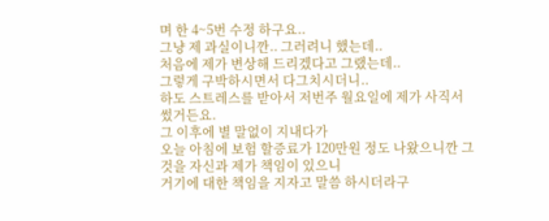며 한 4~5번 수정 하구요..
그냥 제 과실이니깐.. 그러려니 했는데..
처음에 제가 변상해 드리겠다고 그랬는데..
그렇게 구박하시면서 다그치시더니..
하도 스트레스를 받아서 저번주 월요일에 제가 사직서 썼거든요.
그 이후에 별 말없이 지내다가
오늘 아침에 보험 할증료가 120만원 정도 나왔으니깐 그것을 자신과 제가 책임이 있으니
거기에 대한 책임을 지자고 말씀 하시더라구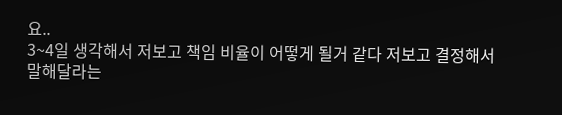요..
3~4일 생각해서 저보고 책임 비율이 어떻게 될거 같다 저보고 결정해서 말해달라는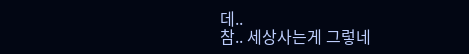데..
참.. 세상사는게 그렇네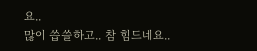요..
많이 씁쓸하고.. 참 힘드네요..